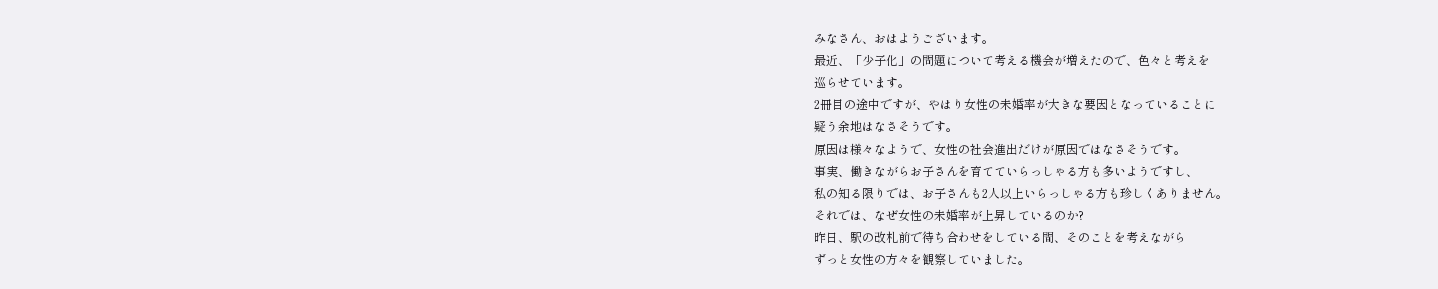みなさん、おはようございます。
最近、「少子化」の問題について考える機会が増えたので、色々と考えを
巡らせています。
2冊目の途中ですが、やはり女性の未婚率が大きな要因となっていることに
疑う余地はなさそうです。
原因は様々なようで、女性の社会進出だけが原因ではなさそうです。
事実、働きながらお子さんを育てていらっしゃる方も多いようですし、
私の知る限りでは、お子さんも2人以上いらっしゃる方も珍しくありません。
それでは、なぜ女性の未婚率が上昇しているのか?
昨日、駅の改札前で待ち合わせをしている間、そのことを考えながら
ずっと女性の方々を観察していました。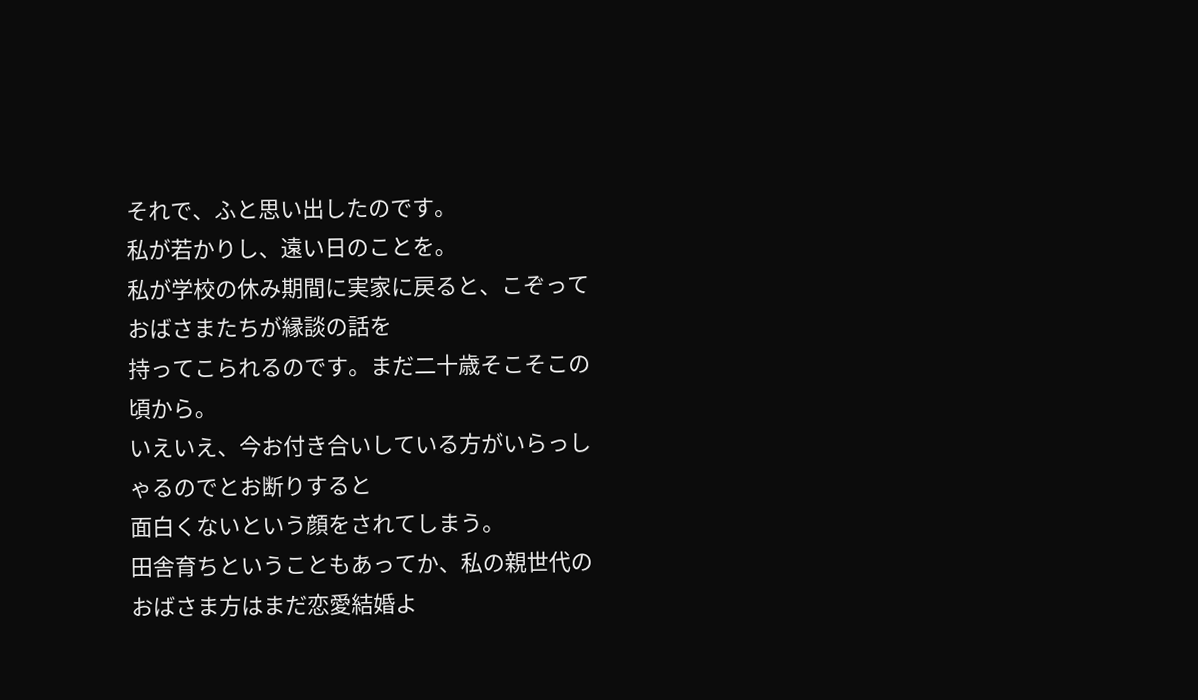それで、ふと思い出したのです。
私が若かりし、遠い日のことを。
私が学校の休み期間に実家に戻ると、こぞっておばさまたちが縁談の話を
持ってこられるのです。まだ二十歳そこそこの頃から。
いえいえ、今お付き合いしている方がいらっしゃるのでとお断りすると
面白くないという顔をされてしまう。
田舎育ちということもあってか、私の親世代のおばさま方はまだ恋愛結婚よ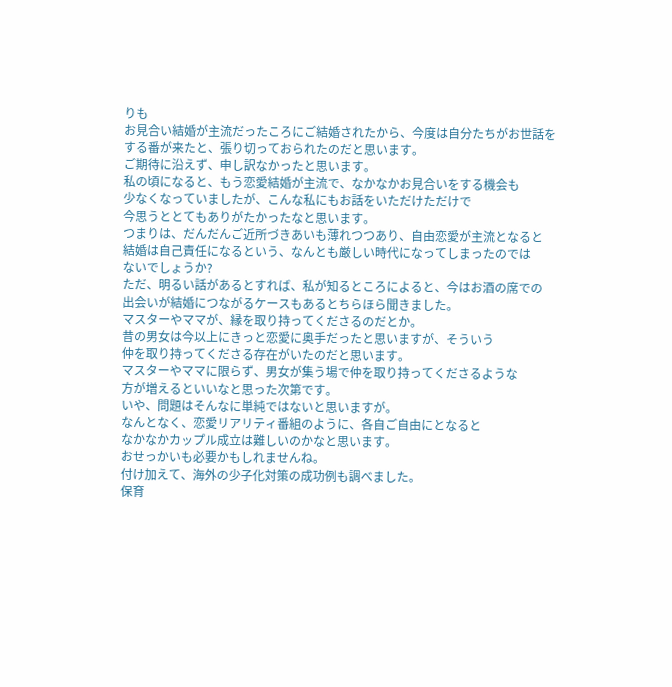りも
お見合い結婚が主流だったころにご結婚されたから、今度は自分たちがお世話を
する番が来たと、張り切っておられたのだと思います。
ご期待に沿えず、申し訳なかったと思います。
私の頃になると、もう恋愛結婚が主流で、なかなかお見合いをする機会も
少なくなっていましたが、こんな私にもお話をいただけただけで
今思うととてもありがたかったなと思います。
つまりは、だんだんご近所づきあいも薄れつつあり、自由恋愛が主流となると
結婚は自己責任になるという、なんとも厳しい時代になってしまったのでは
ないでしょうか?
ただ、明るい話があるとすれば、私が知るところによると、今はお酒の席での
出会いが結婚につながるケースもあるとちらほら聞きました。
マスターやママが、縁を取り持ってくださるのだとか。
昔の男女は今以上にきっと恋愛に奥手だったと思いますが、そういう
仲を取り持ってくださる存在がいたのだと思います。
マスターやママに限らず、男女が集う場で仲を取り持ってくださるような
方が増えるといいなと思った次第です。
いや、問題はそんなに単純ではないと思いますが。
なんとなく、恋愛リアリティ番組のように、各自ご自由にとなると
なかなかカップル成立は難しいのかなと思います。
おせっかいも必要かもしれませんね。
付け加えて、海外の少子化対策の成功例も調べました。
保育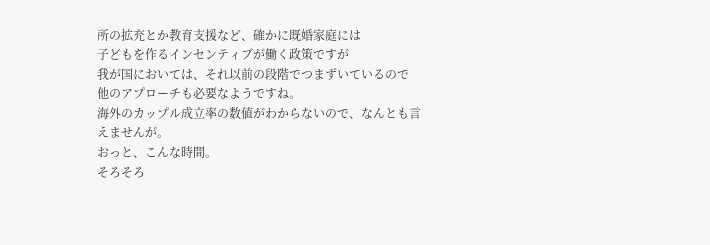所の拡充とか教育支援など、確かに既婚家庭には
子どもを作るインセンティブが働く政策ですが
我が国においては、それ以前の段階でつまずいているので
他のアプローチも必要なようですね。
海外のカップル成立率の数値がわからないので、なんとも言えませんが。
おっと、こんな時間。
そろそろ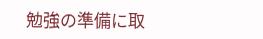勉強の準備に取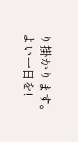り掛かります。
よい一日を!